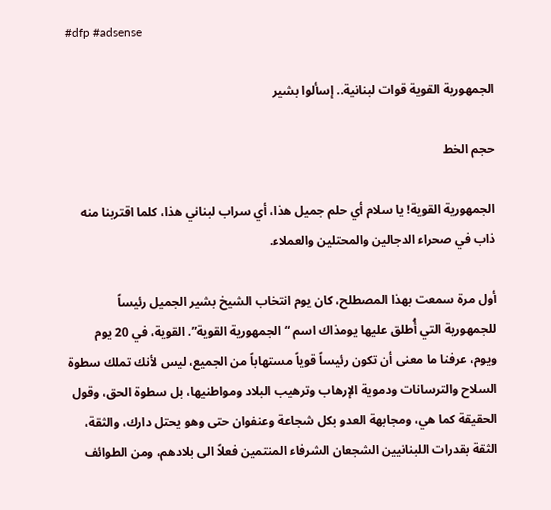#dfp #adsense

الجمهورية القوية قوات لبنانية.. إسألوا بشير

حجم الخط

الجمهورية القوية! يا سلام أي حلم جميل هذا، أي سراب لبناني هذا، كلما اقتربنا منه ذاب في صحراء الدجالين والمحتلين والعملاء.

أول مرة سمعت بهذا المصطلح، كان يوم انتخاب الشيخ بشير الجميل رئيساً للجمهورية التي أُطلق عليها يومذاك اسم “الجمهورية القوية”. القوية، في 20 يوم ويوم، عرفنا ما معنى أن تكون رئيساً قوياً مستهاباً من الجميع، ليس لأنك تملك سطوة السلاح والترسانات ودموية الإرهاب وترهيب البلاد ومواطنيها، بل سطوة الحق، وقول الحقيقة كما هي، ومجابهة العدو بكل شجاعة وعنفوان حتى وهو يحتل دارك، والثقة، الثقة بقدرات اللبنانيين الشجعان الشرفاء المنتمين فعلاً الى بلادهم، ومن الطوائف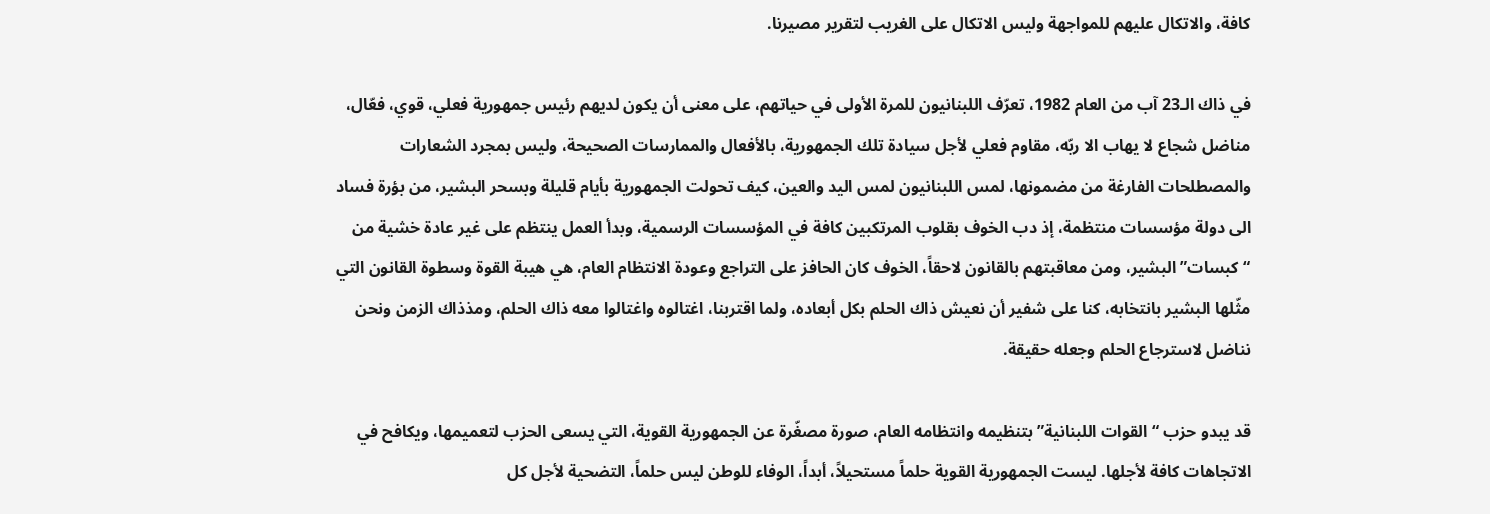كافة، والاتكال عليهم للمواجهة وليس الاتكال على الغريب لتقرير مصيرنا.

في ذاك الـ23 آب من العام 1982، تعرّف اللبنانيون للمرة الأولى في حياتهم، على معنى أن يكون لديهم رئيس جمهورية فعلي، قوي، فعّال، مناضل شجاع لا يهاب الا ربّه، مقاوم فعلي لأجل سيادة تلك الجمهورية، بالأفعال والممارسات الصحيحة، وليس بمجرد الشعارات والمصطلحات الفارغة من مضمونها، لمس اللبنانيون لمس اليد والعين، كيف تحولت الجمهورية بأيام قليلة وبسحر البشير، من بؤرة فساد الى دولة مؤسسات منتظمة، إذ دب الخوف بقلوب المرتكبين كافة في المؤسسات الرسمية، وبدأ العمل ينتظم على غير عادة خشية من “كبسات” البشير، ومن معاقبتهم بالقانون لاحقاً، الخوف كان الحافز على التراجع وعودة الانتظام العام، هي هيبة القوة وسطوة القانون التي مثّلها البشير بانتخابه، كنا على شفير أن نعيش ذاك الحلم بكل أبعاده، ولما اقتربنا، اغتالوه واغتالوا معه ذاك الحلم، ومذذاك الزمن ونحن نناضل لاسترجاع الحلم وجعله حقيقة.

قد يبدو حزب “القوات اللبنانية” بتنظيمه وانتظامه العام، صورة مصغّرة عن الجمهورية القوية، التي يسعى الحزب لتعميمها، ويكافح في الاتجاهات كافة لأجلها. ليست الجمهورية القوية حلماً مستحيلاً، أبداً، الوفاء للوطن ليس حلماً، التضحية لأجل كل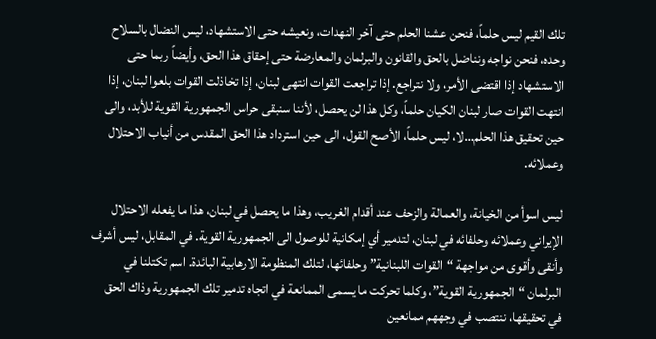تلك القيم ليس حلماً، فنحن عشنا الحلم حتى آخر النهدات، ونعيشه حتى الاستشهاد، ليس النضال بالسلاح وحده، فنحن نواجه ونناضل بالحق والقانون والبرلمان والمعارضة حتى إحقاق هذا الحق، وأيضاً ربما حتى الاستشهاد إذا اقتضى الأمر، ولا نتراجع. إذا تراجعت القوات انتهى لبنان، إذا تخاذلت القوات بلعوا لبنان، إذا انتهت القوات صار لبنان الكيان حلماً، وكل هذا لن يحصل، لأننا سنبقى حراس الجمهورية القوية للأبد، والى حين تحقيق هذا الحلم…لا، ليس حلماً، الأصح القول، الى حين استرداد هذا الحق المقدس من أنياب الاحتلال وعملائه.

ليس اسوأ من الخيانة، والعمالة والزحف عند أقدام الغريب، وهذا ما يحصل في لبنان، هذا ما يفعله الاحتلال الإيراني وعملائه وحلفائه في لبنان، لتدمير أي إمكانية للوصول الى الجمهورية القوية. في المقابل، ليس أشرف وأنقى وأقوى من مواجهة “القوات اللبنانية” وحلفائها، لتلك المنظومة الارهابية البائدة. اسم تكتلنا في البرلمان “الجمهورية القوية”، وكلما تحركت ما يسمى الممانعة في اتجاه تدمير تلك الجمهورية وذاك الحق في تحقيقها، ننتصب في وجههم ممانعين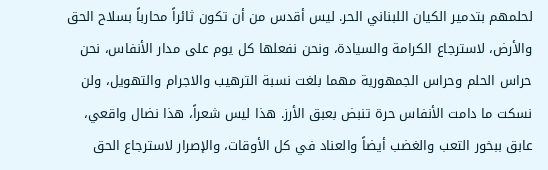لحلمهم بتدمير الكيان اللبناني الحر. ليس أقدس من أن تكون ثائراً محارباً بسلاح الحق والأرض، لاسترجاع الكرامة والسيادة، ونحن نفعلها كل يوم على مدار الأنفاس، نحن حراس الحلم وحراس الجمهورية مهما بلغت نسبة الترهيب والاجرام والتهويل، ولن نسكت ما دامت الأنفاس حرة تنبض بعبق الأرز. هذا ليس شعراً، هذا نضال واقعي، عابق ببخور التعب والغضب أيضاً والعناد في كل الأوقات، والإصرار لاسترجاع الحق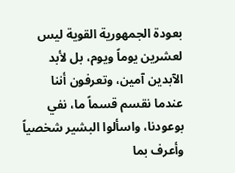بعودة الجمهورية القوية ليس لعشرين يوماً ويوم، بل لأبد الآبدين آمين، وتعرفون أننا عندما نقسم قسماً ما، نفي بوعودنا، واسألوا البشير شخصياً وأعرف بما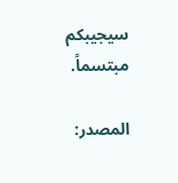سيجيبكم مبتسماً.

المصدر: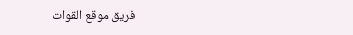فريق موقع القوات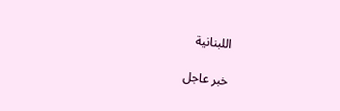اللبنانية

خبر عاجل